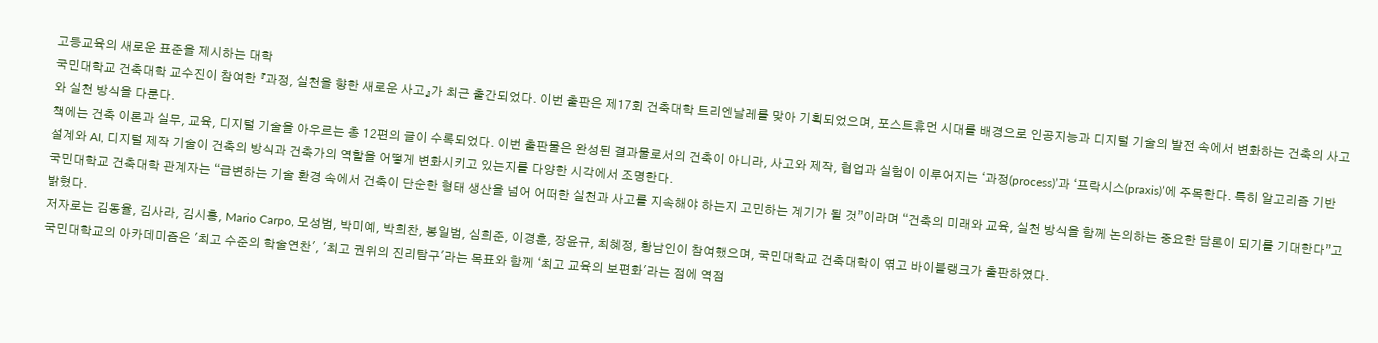고등교육의 새로운 표준을 제시하는 대학
국민대학교 건축대학 교수진이 참여한 『과정, 실천을 향한 새로운 사고』가 최근 출간되었다. 이번 출판은 제17회 건축대학 트리엔날레를 맞아 기획되었으며, 포스트휴먼 시대를 배경으로 인공지능과 디지털 기술의 발전 속에서 변화하는 건축의 사고와 실천 방식을 다룬다.
책에는 건축 이론과 실무, 교육, 디지털 기술을 아우르는 총 12편의 글이 수록되었다. 이번 출판물은 완성된 결과물로서의 건축이 아니라, 사고와 제작, 협업과 실험이 이루어지는 ‘과정(process)’과 ‘프락시스(praxis)’에 주목한다. 특히 알고리즘 기반 설계와 AI, 디지털 제작 기술이 건축의 방식과 건축가의 역할을 어떻게 변화시키고 있는지를 다양한 시각에서 조명한다.
국민대학교 건축대학 관계자는 “급변하는 기술 환경 속에서 건축이 단순한 형태 생산을 넘어 어떠한 실천과 사고를 지속해야 하는지 고민하는 계기가 될 것”이라며 “건축의 미래와 교육, 실천 방식을 함께 논의하는 중요한 담론이 되기를 기대한다”고 밝혔다.
저자로는 김동율, 김사라, 김시홍, Mario Carpo, 모성범, 박미예, 박희찬, 봉일범, 심희준, 이경훈, 장윤규, 최혜정, 황남인이 참여했으며, 국민대학교 건축대학이 엮고 바이블랭크가 출판하였다.
국민대학교의 아카데미즘은 '최고 수준의 학술연찬', '최고 권위의 진리탐구'라는 목표와 함께 ‘최고 교육의 보편화'라는 점에 역점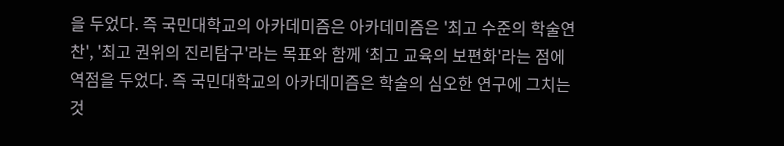을 두었다. 즉 국민대학교의 아카데미즘은 아카데미즘은 '최고 수준의 학술연찬', '최고 권위의 진리탐구'라는 목표와 함께 ‘최고 교육의 보편화'라는 점에 역점을 두었다. 즉 국민대학교의 아카데미즘은 학술의 심오한 연구에 그치는 것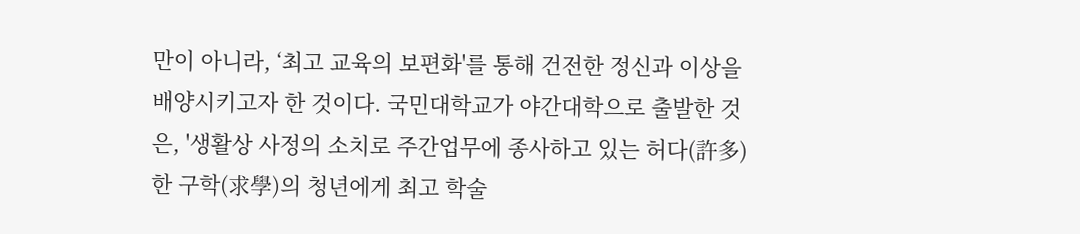만이 아니라, ‘최고 교육의 보편화'를 통해 건전한 정신과 이상을 배양시키고자 한 것이다. 국민대학교가 야간대학으로 출발한 것은, '생활상 사정의 소치로 주간업무에 종사하고 있는 허다(許多)한 구학(求學)의 청년에게 최고 학술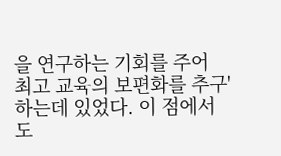을 연구하는 기회를 주어 최고 교육의 보편화를 추구'하는데 있었다. 이 점에서도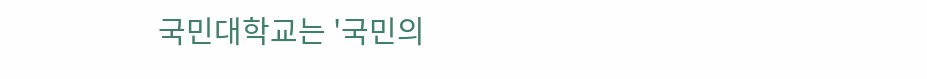국민대학교는 '국민의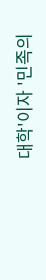대학'이자 '민족의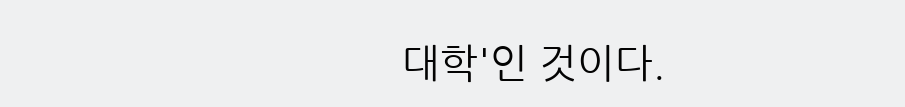대학'인 것이다.